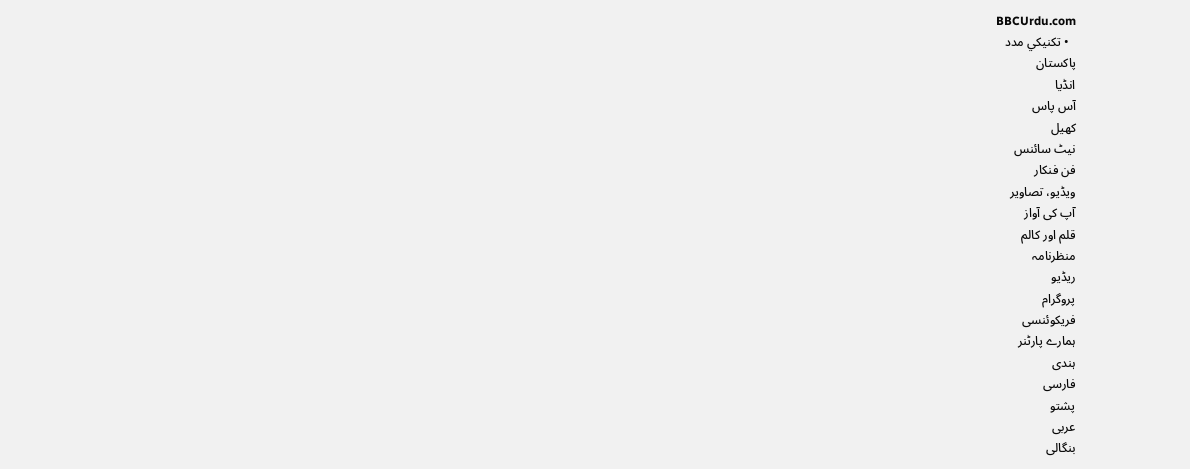BBCUrdu.com
  • تکنيکي مدد
پاکستان
انڈیا
آس پاس
کھیل
نیٹ سائنس
فن فنکار
ویڈیو، تصاویر
آپ کی آواز
قلم اور کالم
منظرنامہ
ریڈیو
پروگرام
فریکوئنسی
ہمارے پارٹنر
ہندی
فارسی
پشتو
عربی
بنگالی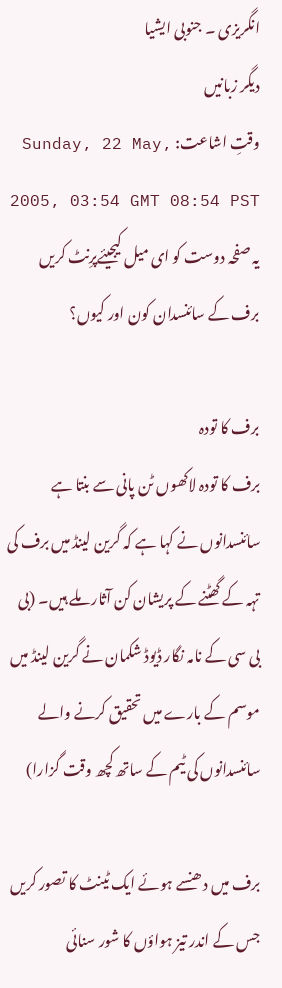انگریزی ۔ جنوبی ایشیا
دیگر زبانیں
وقتِ اشاعت: Sunday, 22 May, 2005, 03:54 GMT 08:54 PST
یہ صفحہ دوست کو ای میل کیجیئےپرِنٹ کریں
برف کے سائنسدان کون اور کیوں؟

برف کا تودہ
برف کا تودہ لاکھوں ٹن پانی سے بنتا ہے
سائنسدانوں نے کہا ہے کہ گرین لینڈ میں برف کی تہہ کے گھٹنے کے پریشان کن آثار ملے ہیں۔ (بی بی سی کے نامہ نگار ڈیوڈ شکمان نے گرین لینڈ میں موسم کے بارے میں تحقیق کرنے والے سائنسدانوں کی ٹیم کے ساتھ کچھ وقت گزارا)

برف میں دھنسے ہوئے ایک ٹینٹ کا تصور کریں جس کے اندر تیز ہواؤں کا شور سنائی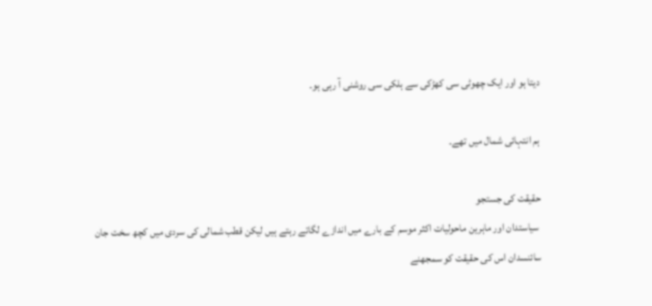دیتا ہو اور ایک چھوٹی سی کھڑکی سے ہلکی سی روشنی آ رہی ہو۔

ہم انتہائی شمال میں تھے۔

حقیقت کی جستجو
 سیاستدان اور ماہرین ماحولیات اکثر موسم کے بارے میں اندازے لگاتے رہتے ہیں لیکن قطب شمالی کی سردی میں کچھ سخت جان سائنسدان اس کی حقیقت کو سمجھنے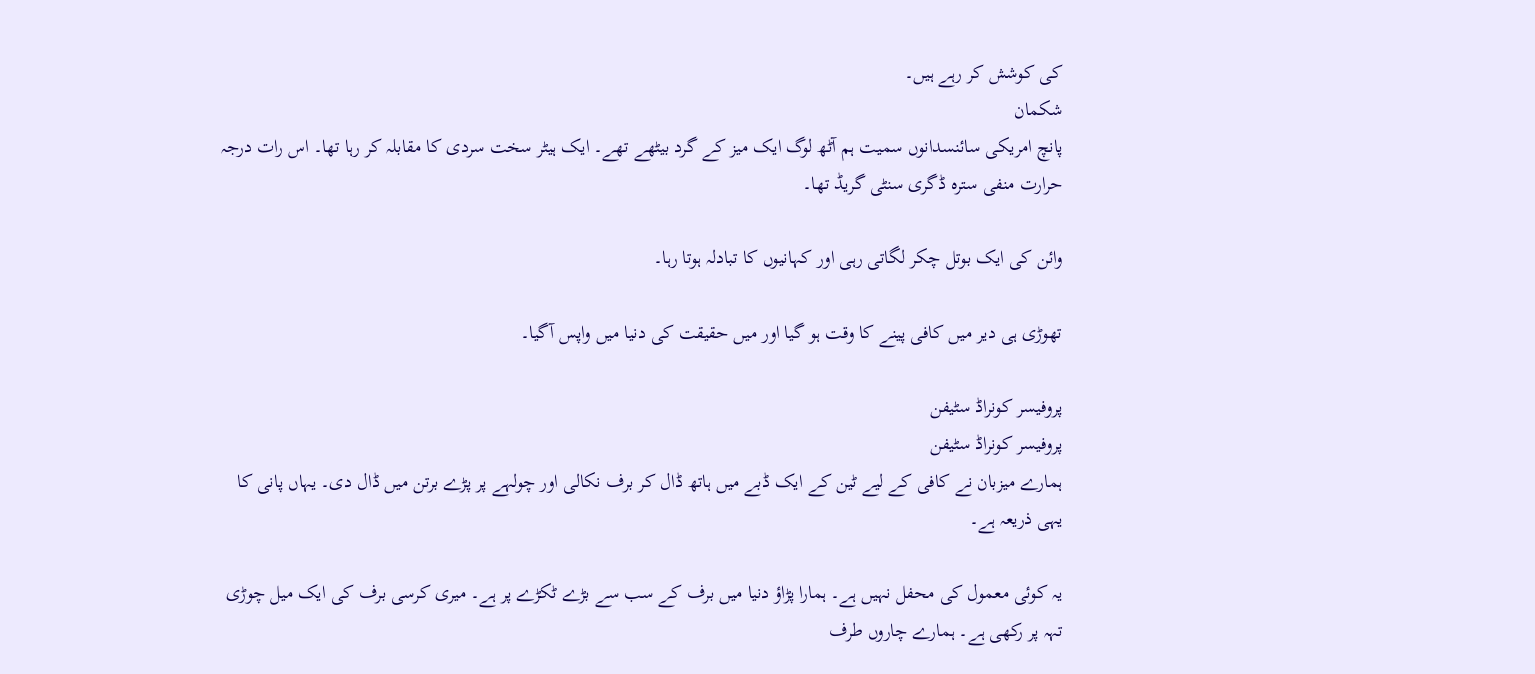کی کوشش کر رہے ہیں۔
شکمان
پانچ امریکی سائنسدانوں سمیت ہم آٹھ لوگ ایک میز کے گرد بیٹھے تھے۔ ایک ہیٹر سخت سردی کا مقابلہ کر رہا تھا۔ اس رات درجہ حرارت منفی سترہ ڈگری سنٹی گریڈ تھا۔

وائن کی ایک بوتل چکر لگاتی رہی اور کہانیوں کا تبادلہ ہوتا رہا۔

تھوڑی ہی دیر میں کافی پینے کا وقت ہو گیا اور میں حقیقت کی دنیا میں واپس آگیا۔

پروفیسر کونراڈ سٹیفن
پروفیسر کونراڈ سٹیفن
ہمارے میزبان نے کافی کے لیے ٹین کے ایک ڈبے میں ہاتھ ڈال کر برف نکالی اور چولہے پر پڑے برتن میں ڈال دی۔ یہاں پانی کا یہی ذریعہ ہے۔

یہ کوئی معمول کی محفل نہیں ہے۔ ہمارا پڑاؤ دنیا میں برف کے سب سے بڑے ٹکڑے پر ہے۔ میری کرسی برف کی ایک میل چوڑی تہہ پر رکھی ہے۔ ہمارے چاروں طرف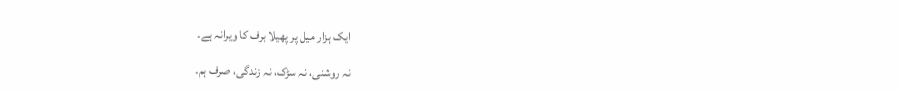ایک ہزار میل پر پھیلا برف کا ویرانہ ہے۔

نہ روشنی، نہ سڑک، نہ زندگی، صرف ہم۔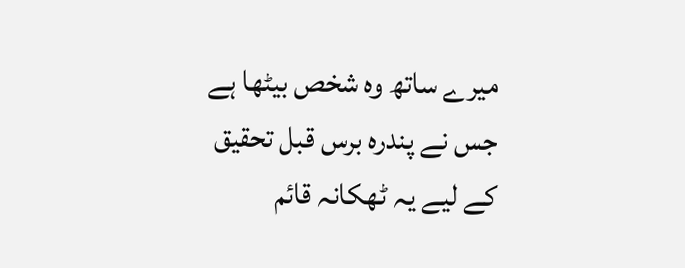میرے ساتھ وہ شخص بیٹھا ہے جس نے پندرہ برس قبل تحقیق کے لیے یہ ٹھکانہ قائم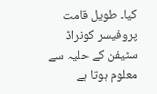کیا۔ طویل قامت پروفیسر کونراڈ سٹیفن کے حلیہ سے معلوم ہوتا ہے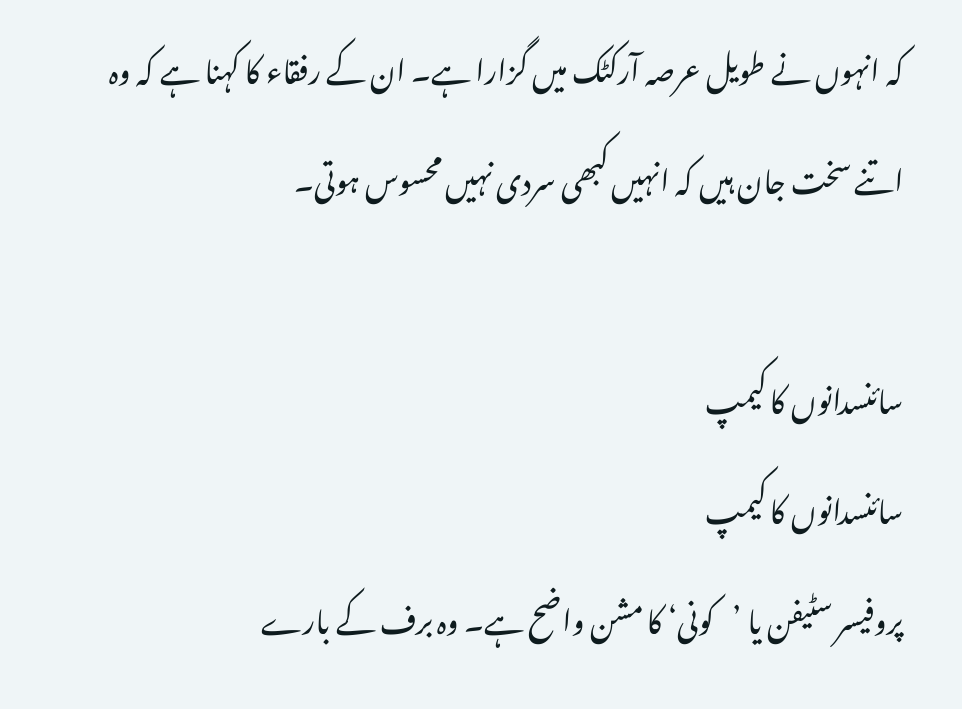کہ انہوں نے طویل عرصہ آرکٹک میں گزارا ہے۔ ان کے رفقاء کا کہنا ہے کہ وہ اتنے سخت جان ہیں کہ انہیں کبھی سردی نہیں محسوس ہوتی۔

سائنسدانوں کا کیمپ
سائنسدانوں کا کیمپ
پروفیسر سٹیفن یا ’کونی‘ کا مشن واضح ہے۔ وہ برف کے بارے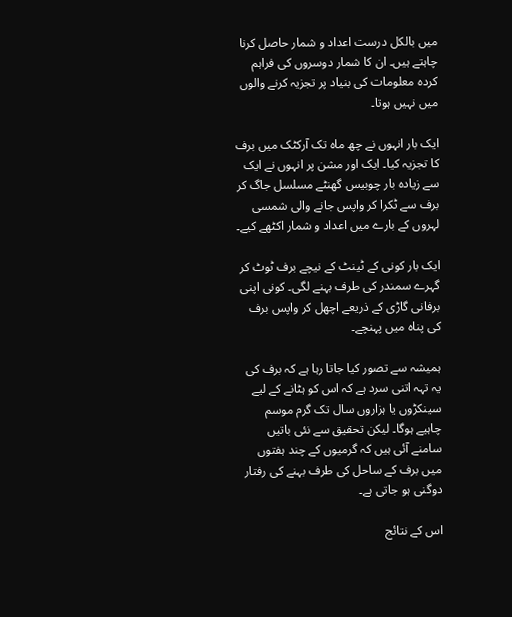میں بالکل درست اعداد و شمار حاصل کرنا چاہتے ہیں۔ ان کا شمار دوسروں کی فراہم کردہ معلومات کی بنیاد پر تجزیہ کرنے والوں میں نہیں ہوتا۔

ایک بار انہوں نے چھ ماہ تک آرکٹک میں برف کا تجزیہ کیا۔ ایک اور مشن پر انہوں نے ایک سے زیادہ بار چوبیس گھنٹے مسلسل جاگ کر برف سے ٹکرا کر واپس جانے والی شمسی لہروں کے بارے میں اعداد و شمار اکٹھے کیے۔

ایک بار کونی کے ٹینٹ کے نیچے برف ٹوٹ کر گہرے سمندر کی طرف بہنے لگی۔ کونی اپنی برفانی گاڑی کے ذریعے اچھل کر واپس برف کی پناہ میں پہنچے۔

ہمیشہ سے تصور کیا جاتا رہا ہے کہ برف کی یہ تہہ اتنی سرد ہے کہ اس کو ہٹانے کے لیے سینکڑوں یا ہزاروں سال تک گرم موسم چاہیے ہوگا۔ لیکن تحقیق سے نئی باتیں سامنے آئی ہیں کہ گرمیوں کے چند ہفتوں میں برف کے ساحل کی طرف بہنے کی رفتار دوگنی ہو جاتی ہے۔

اس کے نتائج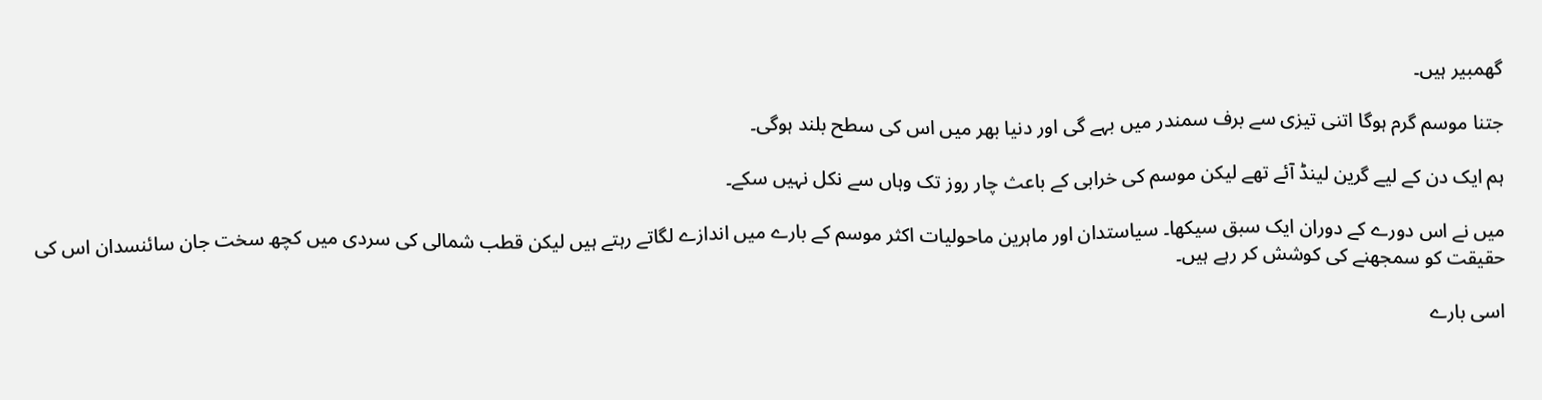گھمبیر ہیں۔

جتنا موسم گرم ہوگا اتنی تیزی سے برف سمندر میں بہے گی اور دنیا بھر میں اس کی سطح بلند ہوگی۔

ہم ایک دن کے لیے گرین لینڈ آئے تھے لیکن موسم کی خرابی کے باعث چار روز تک وہاں سے نکل نہیں سکے۔

میں نے اس دورے کے دوران ایک سبق سیکھا۔ سیاستدان اور ماہرین ماحولیات اکثر موسم کے بارے میں اندازے لگاتے رہتے ہیں لیکن قطب شمالی کی سردی میں کچھ سخت جان سائنسدان اس کی حقیقت کو سمجھنے کی کوشش کر رہے ہیں۔

اسی بارے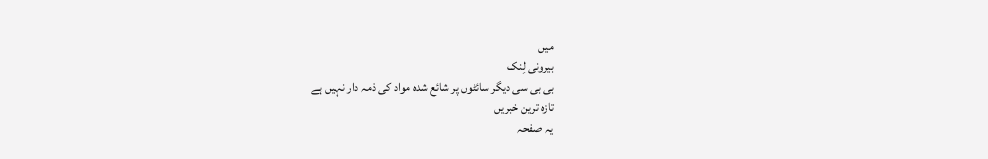میں
بیرونی لِنک
بی بی سی دیگر سائٹوں پر شائع شدہ مواد کی ذمہ دار نہیں ہے
تازہ ترین خبریں
یہ صفحہ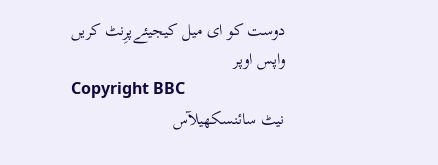دوست کو ای میل کیجیئےپرِنٹ کریں
واپس اوپر
Copyright BBC
نیٹ سائنسکھیلآس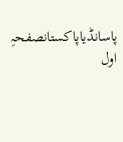پاسانڈیاپاکستانصفحہِ اول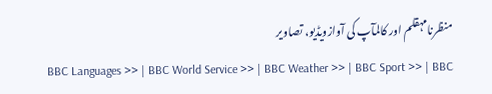منظرنامہقلم اور کالمآپ کی آوازویڈیو، تصاویر
BBC Languages >> | BBC World Service >> | BBC Weather >> | BBC Sport >> | BBC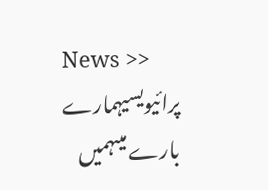News >>
پرائیویسیہمارے بارے میںہمیں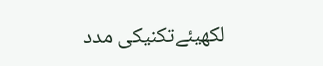لکھیئےتکنیکی مدد